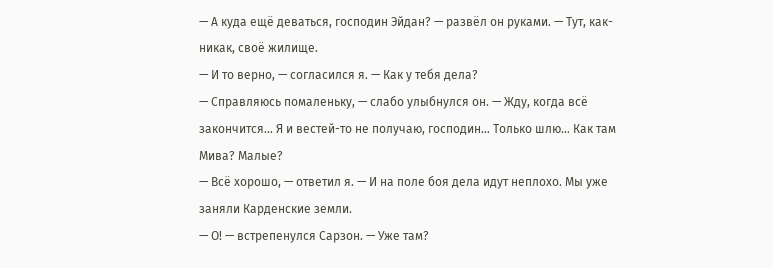— А куда ещё деваться, господин Эйдан? — развёл он руками. — Тут, как-никак, своё жилище.
— И то верно, — согласился я. — Как у тебя дела?
— Справляюсь помаленьку, — слабо улыбнулся он. — Жду, когда всё закончится… Я и вестей-то не получаю, господин… Только шлю… Как там Мива? Малые?
— Всё хорошо, — ответил я. — И на поле боя дела идут неплохо. Мы уже заняли Карденские земли.
— О! — встрепенулся Сарзон. — Уже там?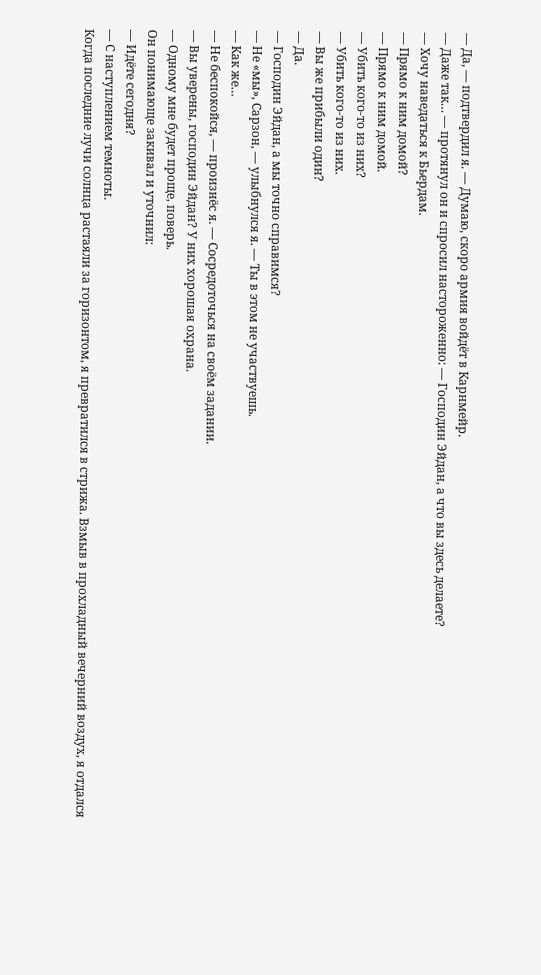— Да, — подтвердил я. — Думаю, скоро армия войдёт в Карнмейр.
— Даже так… — протянул он и спросил настороженно: — Господин Эйдан, а что вы здесь делаете?
— Хочу наведаться к Бьердам.
— Прямо к ним домой?
— Прямо к ним домой.
— Убить кого-то из них?
— Убить кого-то из них.
— Вы же прибыли один?
— Да.
— Господин Эйдан, а мы точно справимся?
— Не «мы», Сарзон, — улыбнулся я. — Ты в этом не участвуешь.
— Как же…
— Не беспокойся, — произнёс я. — Сосредоточься на своём задании.
— Вы уверены, господин Эйдан? У них хорошая охрана.
— Одному мне будет проще, поверь.
Он понимающе закивал и уточнил:
— Идёте сегодня?
— С наступлением темноты.
Когда последние лучи солнца растаяли за горизонтом, я превратился в стрижа. Взмыв в прохладный вечерний воздух, я отдался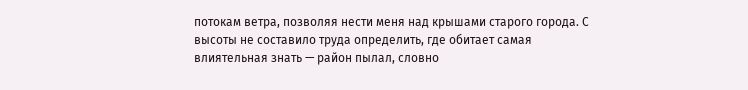потокам ветра, позволяя нести меня над крышами старого города. С высоты не составило труда определить, где обитает самая влиятельная знать — район пылал, словно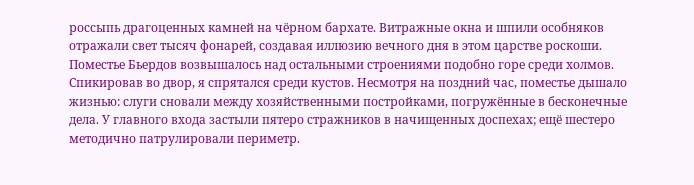россыпь драгоценных камней на чёрном бархате. Витражные окна и шпили особняков отражали свет тысяч фонарей, создавая иллюзию вечного дня в этом царстве роскоши.
Поместье Бьердов возвышалось над остальными строениями подобно горе среди холмов. Спикировав во двор, я спрятался среди кустов. Несмотря на поздний час, поместье дышало жизнью: слуги сновали между хозяйственными постройками, погружённые в бесконечные дела. У главного входа застыли пятеро стражников в начищенных доспехах; ещё шестеро методично патрулировали периметр.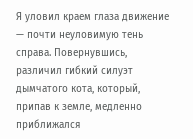Я уловил краем глаза движение — почти неуловимую тень справа. Повернувшись, различил гибкий силуэт дымчатого кота, который, припав к земле, медленно приближался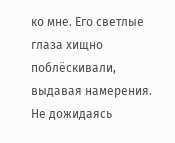ко мне. Его светлые глаза хищно поблёскивали, выдавая намерения.
Не дожидаясь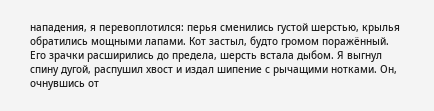нападения, я перевоплотился: перья сменились густой шерстью, крылья обратились мощными лапами. Кот застыл, будто громом поражённый. Его зрачки расширились до предела, шерсть встала дыбом. Я выгнул спину дугой, распушил хвост и издал шипение с рычащими нотками. Он, очнувшись от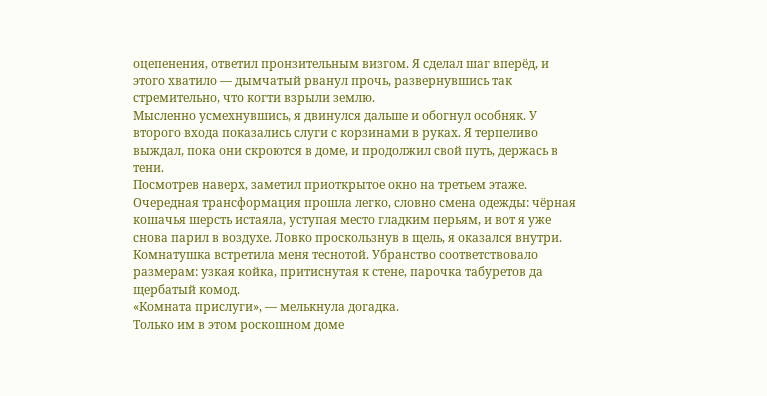оцепенения, ответил пронзительным визгом. Я сделал шаг вперёд, и этого хватило — дымчатый рванул прочь, развернувшись так стремительно, что когти взрыли землю.
Мысленно усмехнувшись, я двинулся дальше и обогнул особняк. У второго входа показались слуги с корзинами в руках. Я терпеливо выждал, пока они скроются в доме, и продолжил свой путь, держась в тени.
Посмотрев наверх, заметил приоткрытое окно на третьем этаже. Очередная трансформация прошла легко, словно смена одежды: чёрная кошачья шерсть истаяла, уступая место гладким перьям, и вот я уже снова парил в воздухе. Ловко проскользнув в щель, я оказался внутри.
Комнатушка встретила меня теснотой. Убранство соответствовало размерам: узкая койка, притиснутая к стене, парочка табуретов да щербатый комод.
«Комната прислуги», — мелькнула догадка.
Только им в этом роскошном доме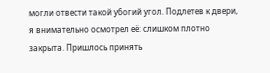могли отвести такой убогий угол. Подлетев к двери, я внимательно осмотрел её: слишком плотно закрыта. Пришлось принять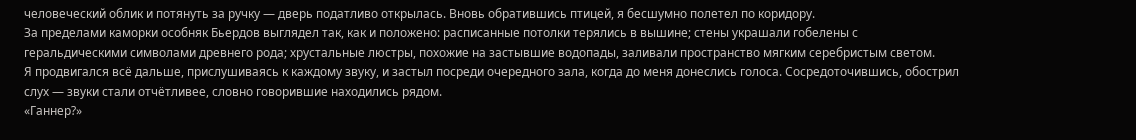человеческий облик и потянуть за ручку — дверь податливо открылась. Вновь обратившись птицей, я бесшумно полетел по коридору.
За пределами каморки особняк Бьердов выглядел так, как и положено: расписанные потолки терялись в вышине; стены украшали гобелены с геральдическими символами древнего рода; хрустальные люстры, похожие на застывшие водопады, заливали пространство мягким серебристым светом.
Я продвигался всё дальше, прислушиваясь к каждому звуку, и застыл посреди очередного зала, когда до меня донеслись голоса. Сосредоточившись, обострил слух — звуки стали отчётливее, словно говорившие находились рядом.
«Ганнер?»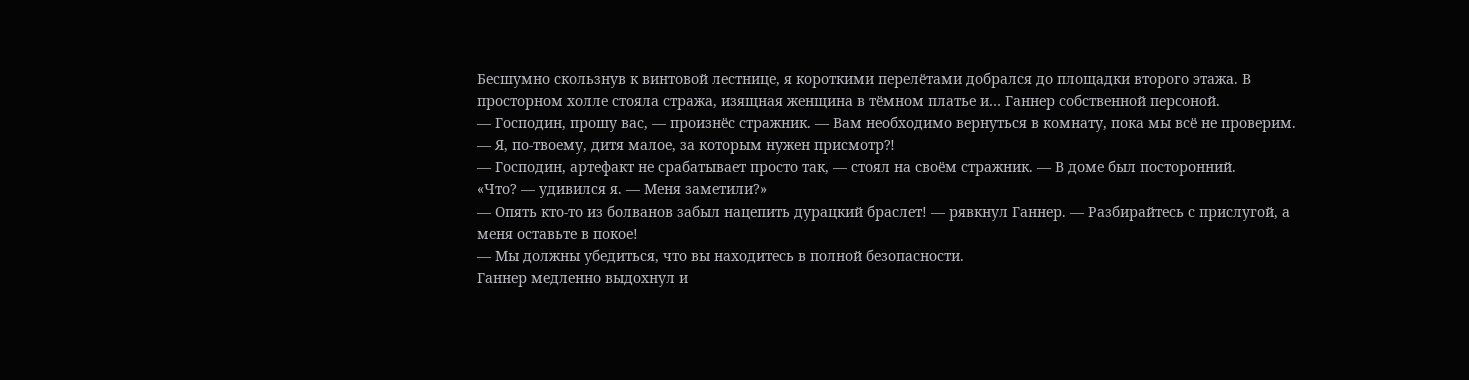Бесшумно скользнув к винтовой лестнице, я короткими перелётами добрался до площадки второго этажа. В просторном холле стояла стража, изящная женщина в тёмном платье и… Ганнер собственной персоной.
— Господин, прошу вас, — произнёс стражник. — Вам необходимо вернуться в комнату, пока мы всё не проверим.
— Я, по-твоему, дитя малое, за которым нужен присмотр⁈
— Господин, артефакт не срабатывает просто так, — стоял на своём стражник. — В доме был посторонний.
«Что? — удивился я. — Меня заметили?»
— Опять кто-то из болванов забыл нацепить дурацкий браслет! — рявкнул Ганнер. — Разбирайтесь с прислугой, а меня оставьте в покое!
— Мы должны убедиться, что вы находитесь в полной безопасности.
Ганнер медленно выдохнул и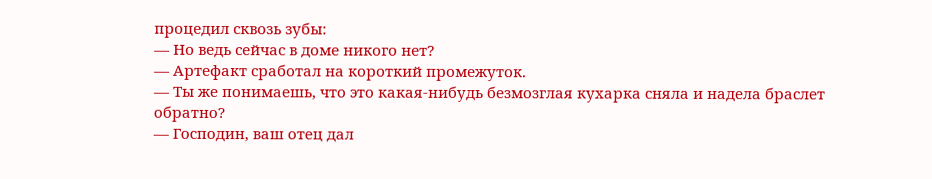процедил сквозь зубы:
— Но ведь сейчас в доме никого нет?
— Артефакт сработал на короткий промежуток.
— Ты же понимаешь, что это какая-нибудь безмозглая кухарка сняла и надела браслет обратно?
— Господин, ваш отец дал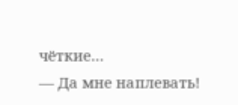чёткие…
— Да мне наплевать!